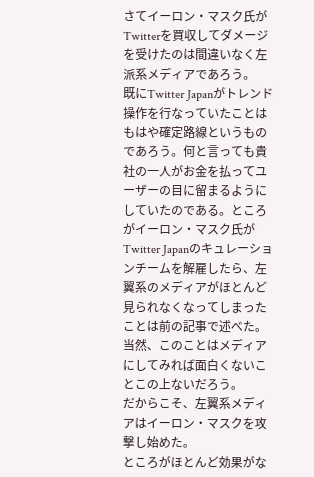さてイーロン・マスク氏がTwitterを買収してダメージを受けたのは間違いなく左派系メディアであろう。
既にTwitter Japanがトレンド操作を行なっていたことはもはや確定路線というものであろう。何と言っても貴社の一人がお金を払ってユーザーの目に留まるようにしていたのである。ところがイーロン・マスク氏がTwitter Japanのキュレーションチームを解雇したら、左翼系のメディアがほとんど見られなくなってしまったことは前の記事で述べた。
当然、このことはメディアにしてみれば面白くないことこの上ないだろう。
だからこそ、左翼系メディアはイーロン・マスクを攻撃し始めた。
ところがほとんど効果がな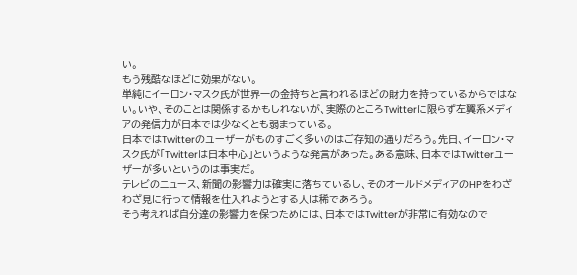い。
もう残酷なほどに効果がない。
単純にイーロン・マスク氏が世界一の金持ちと言われるほどの財力を持っているからではない。いや、そのことは関係するかもしれないが、実際のところTwitterに限らず左翼系メディアの発信力が日本では少なくとも弱まっている。
日本ではTwitterのユーザーがものすごく多いのはご存知の通りだろう。先日、イーロン・マスク氏が「Twitterは日本中心」というような発言があった。ある意味、日本ではTwitterユーザーが多いというのは事実だ。
テレビのニュース、新聞の影響力は確実に落ちているし、そのオールドメディアのHPをわざわざ見に行って情報を仕入れようとする人は稀であろう。
そう考えれば自分達の影響力を保つためには、日本ではTwitterが非常に有効なので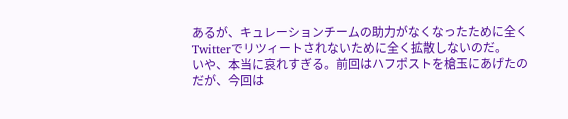あるが、キュレーションチームの助力がなくなったために全くTwitterでリツィートされないために全く拡散しないのだ。
いや、本当に哀れすぎる。前回はハフポストを槍玉にあげたのだが、今回は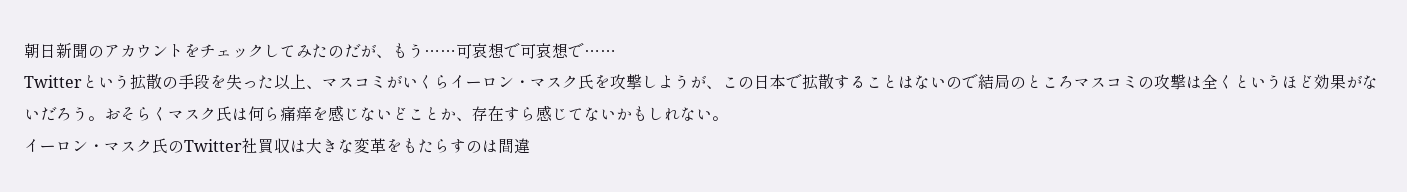朝日新聞のアカウントをチェックしてみたのだが、もう……可哀想で可哀想で……
Twitterという拡散の手段を失った以上、マスコミがいくらイーロン・マスク氏を攻撃しようが、この日本で拡散することはないので結局のところマスコミの攻撃は全くというほど効果がないだろう。おそらくマスク氏は何ら痛痒を感じないどことか、存在すら感じてないかもしれない。
イーロン・マスク氏のTwitter社買収は大きな変革をもたらすのは間違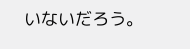いないだろう。